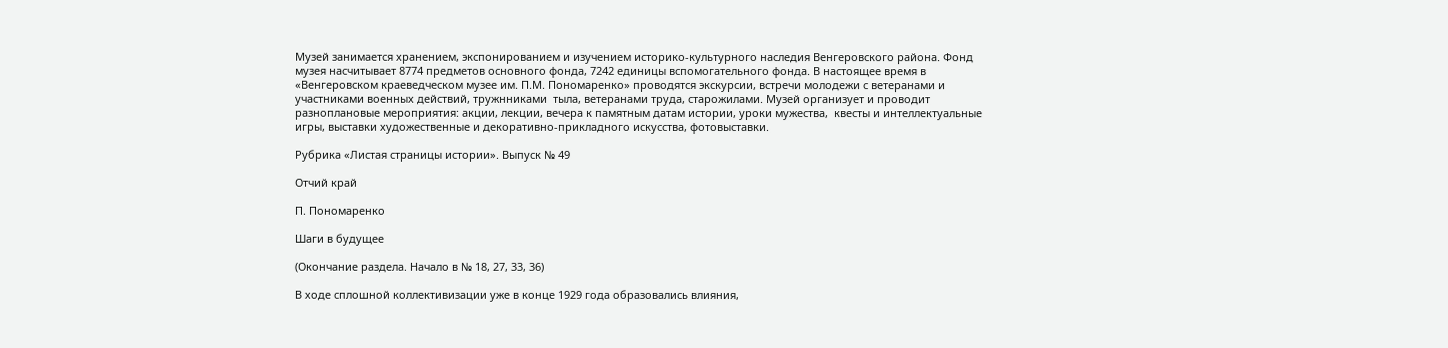Музей занимается хранением, экспонированием и изучением историко-культурного наследия Венгеровского района. Фонд музея насчитывает 8774 предметов основного фонда, 7242 единицы вспомогательного фонда. В настоящее время в «Венгеровском краеведческом музее им. П.М. Пономаренко» проводятся экскурсии, встречи молодежи с ветеранами и участниками военных действий, тружнниками  тыла, ветеранами труда, старожилами. Музей организует и проводит разноплановые мероприятия: акции, лекции, вечера к памятным датам истории, уроки мужества,  квесты и интеллектуальные игры, выставки художественные и декоративно-прикладного искусства, фотовыставки.

Рубрика «Листая страницы истории». Выпуск № 49

Отчий край

П. Пономаренко

Шаги в будущее

(Окончание раздела. Начало в № 18, 27, 33, 36)

В ходе сплошной коллективизации уже в конце 1929 года образовались влияния,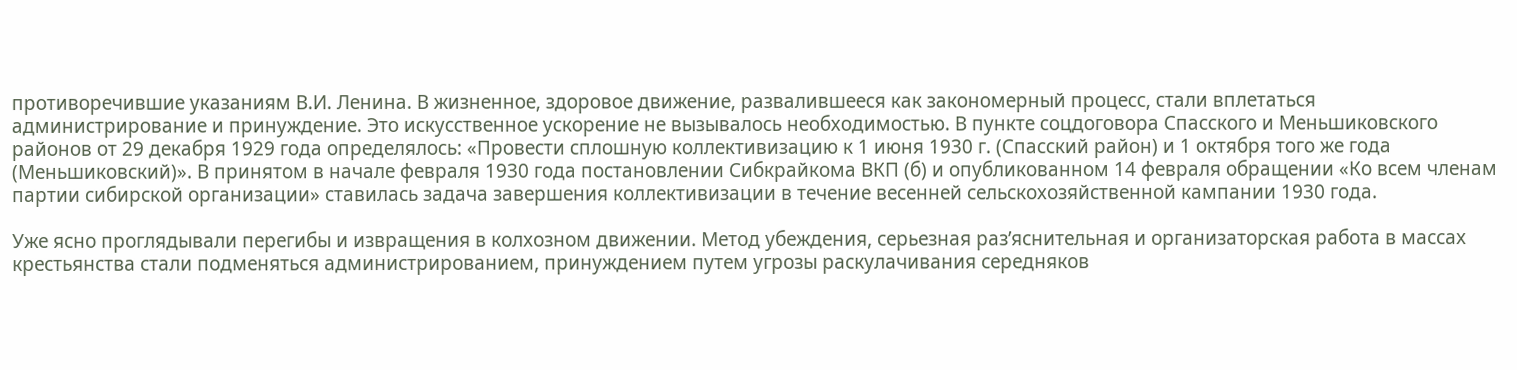противоречившие указаниям В.И. Ленина. В жизненное, здоровое движение, развалившееся как закономерный процесс, стали вплетаться администрирование и принуждение. Это искусственное ускорение не вызывалось необходимостью. В пункте соцдоговора Спасского и Меньшиковского районов от 29 декабря 1929 года определялось: «Провести сплошную коллективизацию к 1 июня 1930 г. (Спасский район) и 1 октября того же года (Меньшиковский)». В принятом в начале февраля 1930 года постановлении Сибкрайкома ВКП (б) и опубликованном 14 февраля обращении «Ко всем членам партии сибирской организации» ставилась задача завершения коллективизации в течение весенней сельскохозяйственной кампании 1930 года.

Уже ясно проглядывали перегибы и извращения в колхозном движении. Метод убеждения, серьезная раз’яснительная и организаторская работа в массах крестьянства стали подменяться администрированием, принуждением путем угрозы раскулачивания середняков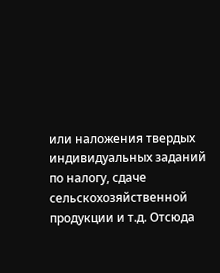или наложения твердых индивидуальных заданий по налогу, сдаче сельскохозяйственной продукции и т.д. Отсюда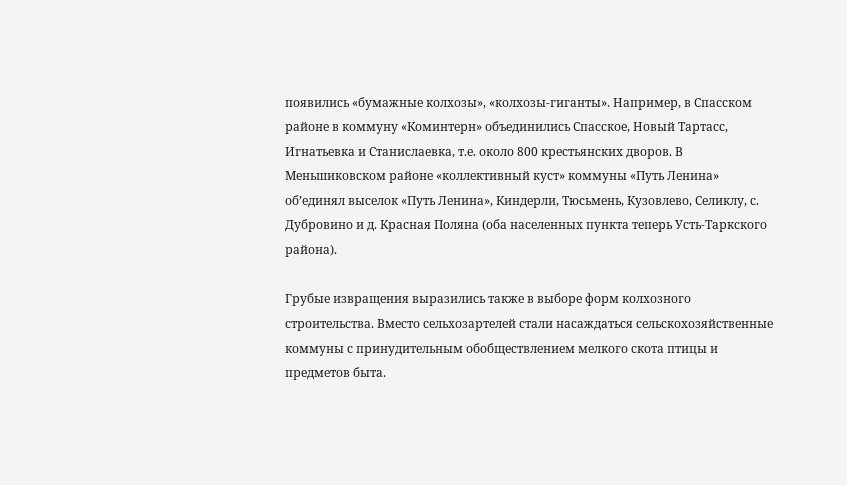появились «бумажные колхозы», «колхозы-гиганты». Например, в Спасском районе в коммуну «Коминтерн» объединились Спасское, Новый Тартасс, Игнатьевка и Станислаевка, т.е. около 800 крестьянских дворов. В Меньшиковском районе «коллективный куст» коммуны «Путь Ленина» об’единял выселок «Путь Ленина», Киндерли, Тюсьмень, Кузовлево, Селиклу, с. Дубровино и д. Красная Поляна (оба населенных пункта теперь Усть-Таркского района).

Грубые извращения выразились также в выборе форм колхозного строительства. Вместо сельхозартелей стали насаждаться сельскохозяйственные коммуны с принудительным обобществлением мелкого скота птицы и предметов быта.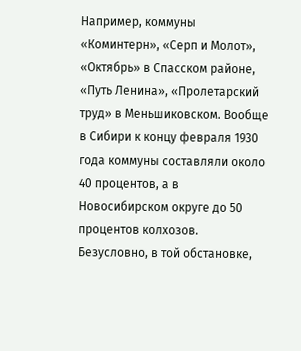Например, коммуны «Коминтерн», «Серп и Молот», «Октябрь» в Спасском районе, «Путь Ленина», «Пролетарский труд» в Меньшиковском. Вообще в Сибири к концу февраля 1930 года коммуны составляли около 40 процентов, а в Новосибирском округе до 50 процентов колхозов. Безусловно, в той обстановке,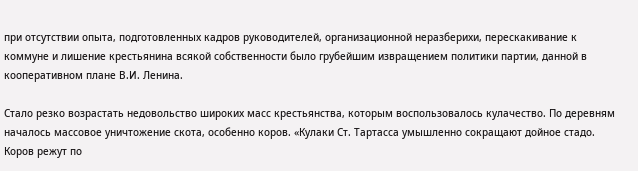при отсутствии опыта, подготовленных кадров руководителей, организационной неразберихи, перескакивание к коммуне и лишение крестьянина всякой собственности было грубейшим извращением политики партии, данной в кооперативном плане В.И. Ленина.

Стало резко возрастать недовольство широких масс крестьянства, которым воспользовалось кулачество. По деревням началось массовое уничтожение скота, особенно коров. «Кулаки Ст. Тартасса умышленно сокращают дойное стадо. Коров режут по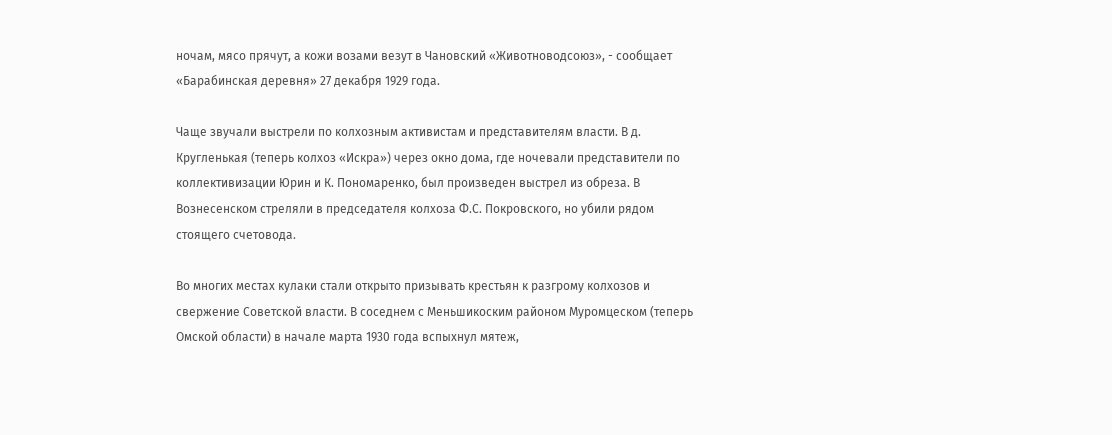ночам, мясо прячут, а кожи возами везут в Чановский «Животноводсоюз», - сообщает «Барабинская деревня» 27 декабря 1929 года.

Чаще звучали выстрели по колхозным активистам и представителям власти. В д. Кругленькая (теперь колхоз «Искра») через окно дома, где ночевали представители по коллективизации Юрин и К. Пономаренко, был произведен выстрел из обреза. В Вознесенском стреляли в председателя колхоза Ф.С. Покровского, но убили рядом стоящего счетовода.

Во многих местах кулаки стали открыто призывать крестьян к разгрому колхозов и свержение Советской власти. В соседнем с Меньшикоским районом Муромцеском (теперь Омской области) в начале марта 1930 года вспыхнул мятеж,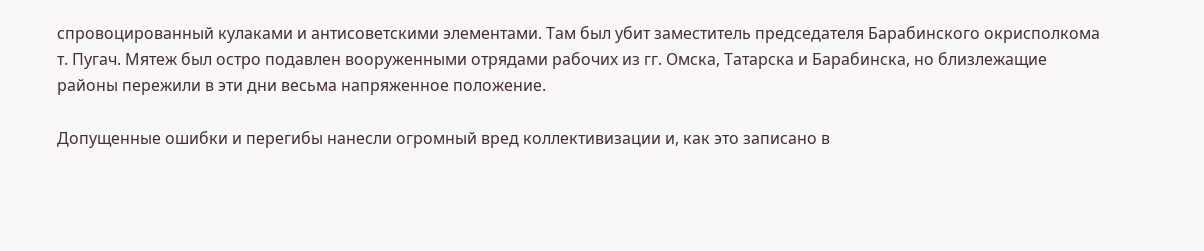спровоцированный кулаками и антисоветскими элементами. Там был убит заместитель председателя Барабинского окрисполкома т. Пугач. Мятеж был остро подавлен вооруженными отрядами рабочих из гг. Омска, Татарска и Барабинска, но близлежащие районы пережили в эти дни весьма напряженное положение.

Допущенные ошибки и перегибы нанесли огромный вред коллективизации и, как это записано в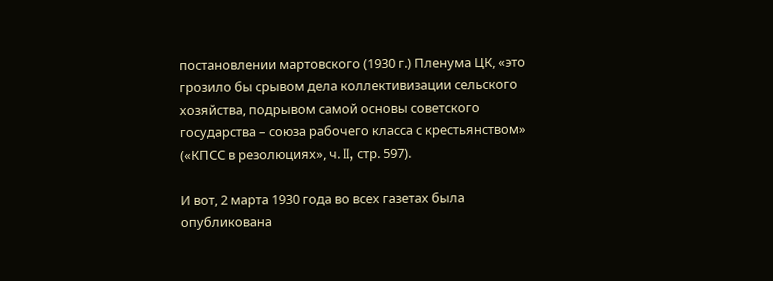постановлении мартовского (1930 г.) Пленума ЦК, «это грозило бы срывом дела коллективизации сельского хозяйства, подрывом самой основы советского государства – союза рабочего класса с крестьянством» («КПСС в резолюциях», ч. II, стр. 597).

И вот, 2 марта 1930 года во всех газетах была опубликована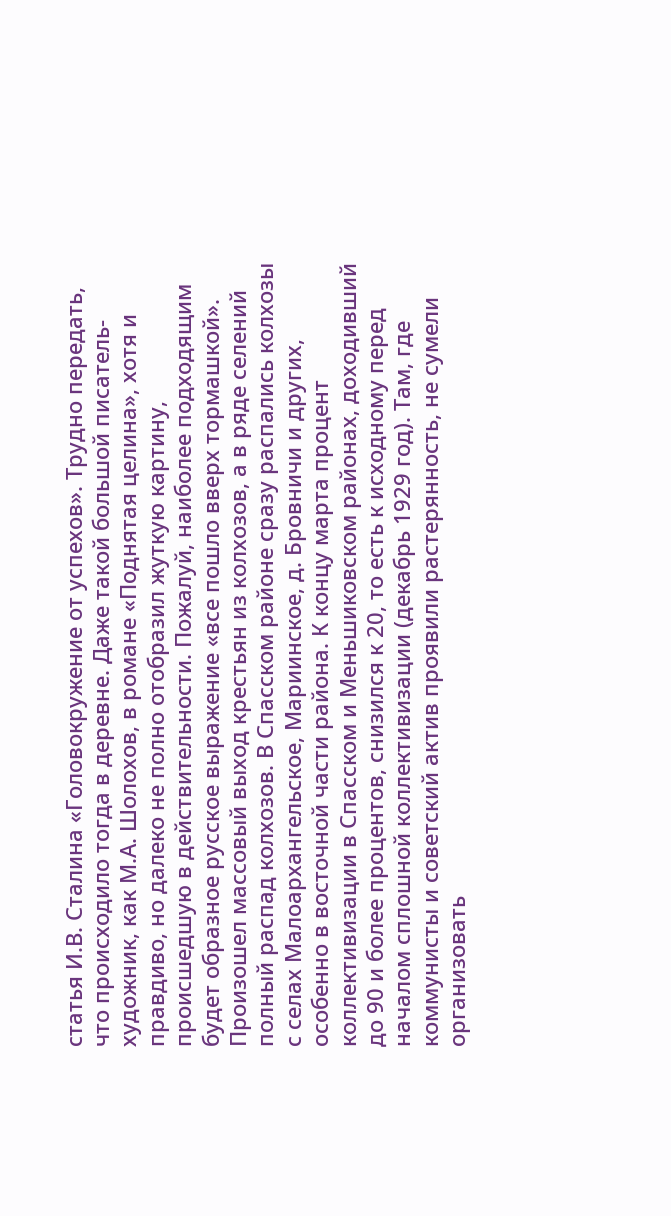статья И.В. Сталина «Головокружение от успехов». Трудно передать, что происходило тогда в деревне. Даже такой большой писатель-художник, как М.А. Шолохов, в романе «Поднятая целина», хотя и правдиво, но далеко не полно отобразил жуткую картину, происшедшую в действительности. Пожалуй, наиболее подходящим будет образное русское выражение «все пошло вверх тормашкой». Произошел массовый выход крестьян из колхозов, а в ряде селений полный распад колхозов. В Спасском районе сразу распались колхозы с селах Малоархангельское, Мариинское, д. Бровничи и других, особенно в восточной части района. К концу марта процент коллективизации в Спасском и Меньшиковском районах, доходивший до 90 и более процентов, снизился к 20, то есть к исходному перед началом сплошной коллективизации (декабрь 1929 год). Там, где коммунисты и советский актив проявили растерянность, не сумели организовать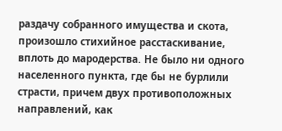раздачу собранного имущества и скота, произошло стихийное расстаскивание, вплоть до мародерства. Не было ни одного населенного пункта, где бы не бурлили страсти, причем двух противоположных направлений, как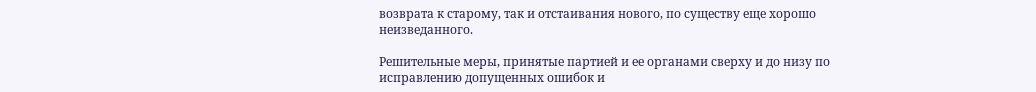возврата к старому, так и отстаивания нового, по существу еще хорошо неизведанного.

Решительные меры, принятые партией и ее органами сверху и до низу по исправлению допущенных ошибок и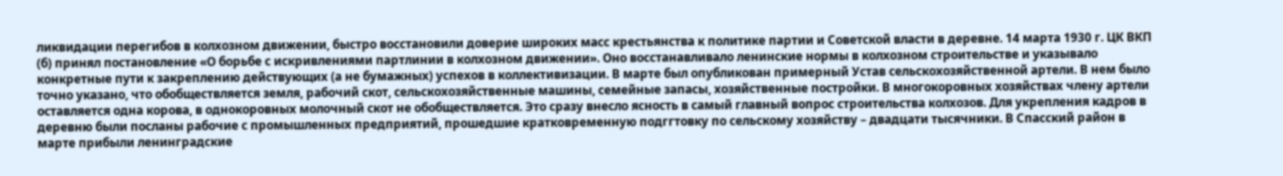ликвидации перегибов в колхозном движении, быстро восстановили доверие широких масс крестьянства к политике партии и Советской власти в деревне. 14 марта 1930 г. ЦК ВКП (б) принял постановление «О борьбе с искривлениями партлинии в колхозном движении». Оно восстанавливало ленинские нормы в колхозном строительстве и указывало конкретные пути к закреплению действующих (а не бумажных) успехов в коллективизации. В марте был опубликован примерный Устав сельскохозяйственной артели. В нем было точно указано, что обобществляется земля, рабочий скот, сельскохозяйственные машины, семейные запасы, хозяйственные постройки. В многокоровных хозяйствах члену артели оставляется одна корова, в однокоровных молочный скот не обобществляется. Это сразу внесло ясность в самый главный вопрос строительства колхозов. Для укрепления кадров в деревню были посланы рабочие с промышленных предприятий, прошедшие кратковременную подггтовку по сельскому хозяйству – двадцати тысячники. В Спасский район в марте прибыли ленинградские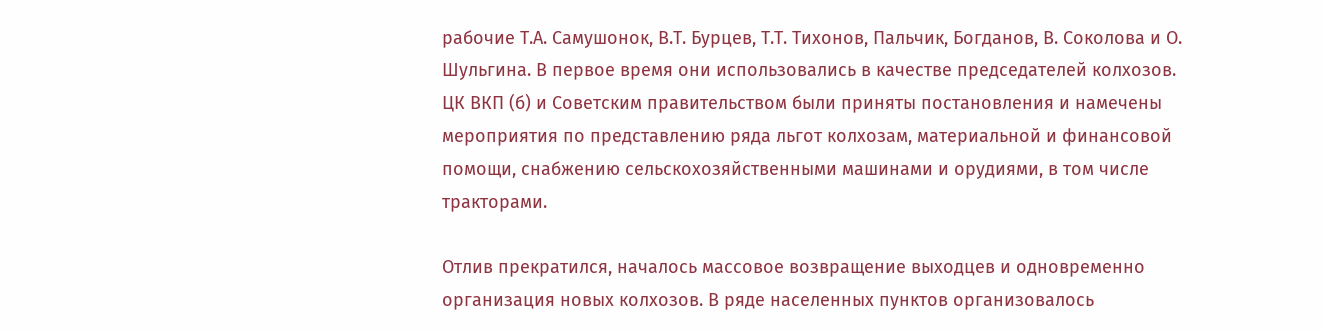рабочие Т.А. Самушонок, В.Т. Бурцев, Т.Т. Тихонов, Пальчик, Богданов, В. Соколова и О. Шульгина. В первое время они использовались в качестве председателей колхозов. ЦК ВКП (б) и Советским правительством были приняты постановления и намечены мероприятия по представлению ряда льгот колхозам, материальной и финансовой помощи, снабжению сельскохозяйственными машинами и орудиями, в том числе тракторами.

Отлив прекратился, началось массовое возвращение выходцев и одновременно организация новых колхозов. В ряде населенных пунктов организовалось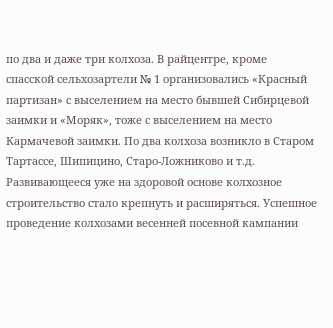по два и даже три колхоза. В райцентре, кроме спасской сельхозартели № 1 организовались «Красный партизан» с выселением на место бывшей Сибирцевой заимки и «Моряк», тоже с выселением на место Кармачевой заимки. По два колхоза возникло в Старом Тартассе, Шипицино, Старо-Ложниково и т.д. Развивающееся уже на здоровой основе колхозное строительство стало крепнуть и расширяться. Успешное проведение колхозами весенней посевной кампании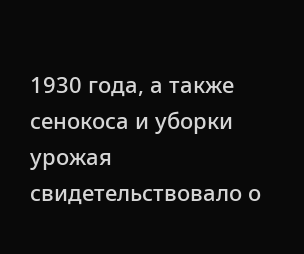1930 года, а также сенокоса и уборки урожая свидетельствовало о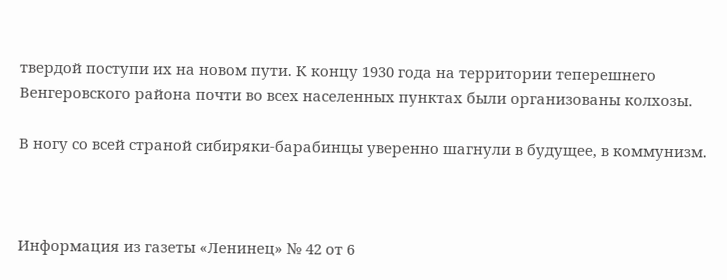твердой поступи их на новом пути. К концу 1930 года на территории теперешнего Венгеровского района почти во всех населенных пунктах были организованы колхозы.

В ногу со всей страной сибиряки-барабинцы уверенно шагнули в будущее, в коммунизм.



Информация из газеты «Ленинец» № 42 от 6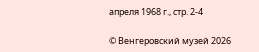апреля 1968 г., стр. 2-4

© Венгеровский музей 2026